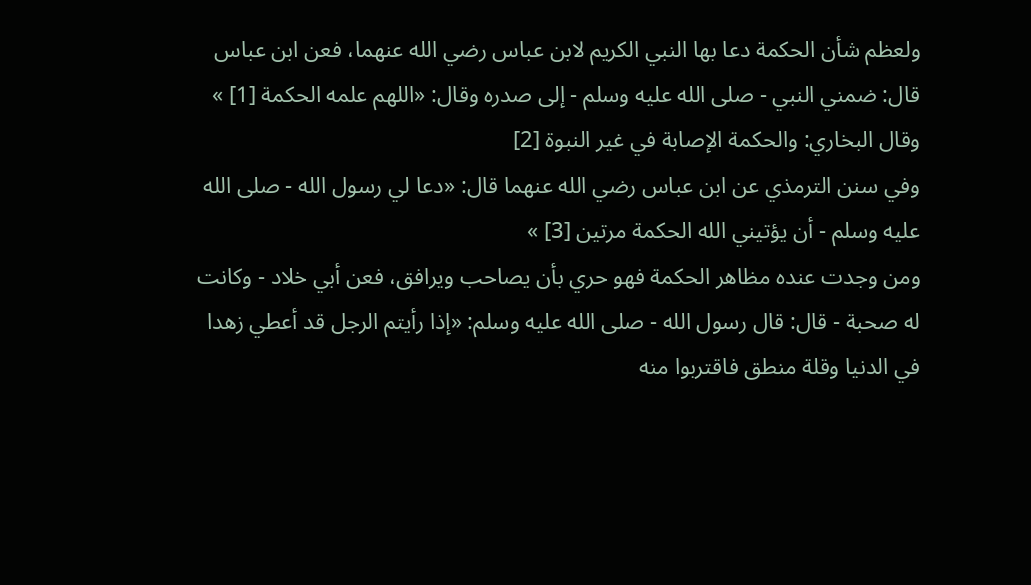ولعظم شأن الحكمة دعا بها النبي الكريم لابن عباس رضي الله عنهما، فعن ابن عباس قال: ضمني النبي - صلى الله عليه وسلم - إلى صدره وقال: «اللهم علمه الحكمة [1] »
وقال البخاري: والحكمة الإصابة في غير النبوة [2]
وفي سنن الترمذي عن ابن عباس رضي الله عنهما قال: «دعا لي رسول الله - صلى الله عليه وسلم - أن يؤتيني الله الحكمة مرتين [3] »
ومن وجدت عنده مظاهر الحكمة فهو حري بأن يصاحب ويرافق، فعن أبي خلاد - وكانت له صحبة - قال: قال رسول الله - صلى الله عليه وسلم: «إذا رأيتم الرجل قد أعطي زهدا في الدنيا وقلة منطق فاقتربوا منه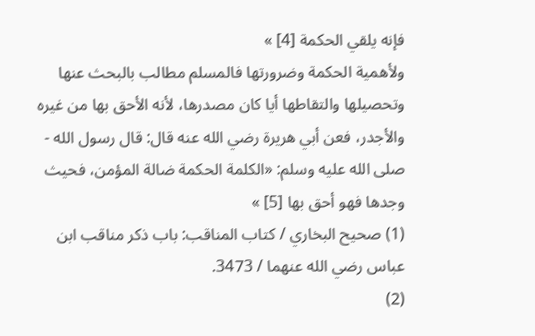فإنه يلقي الحكمة [4] »
ولأهمية الحكمة وضرورتها فالمسلم مطالب بالبحث عنها وتحصيلها والتقاطها أيا كان مصدرها، لأنه الأحق بها من غيره والأجدر، فعن أبي هريرة رضي الله عنه قال: قال رسول الله - صلى الله عليه وسلم: «الكلمة الحكمة ضالة المؤمن، فحيث وجدها فهو أحق بها [5] »
(1) صحيح البخاري / كتاب المناقب: باب ذكر مناقب ابن عباس رضي الله عنهما / 3473.
(2)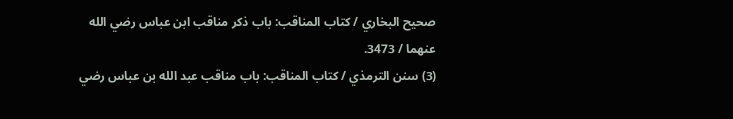صحيح البخاري / كتاب المناقب: باب ذكر مناقب ابن عباس رضي الله عنهما / 3473.
(3) سنن الترمذي / كتاب المناقب: باب مناقب عبد الله بن عباس رضي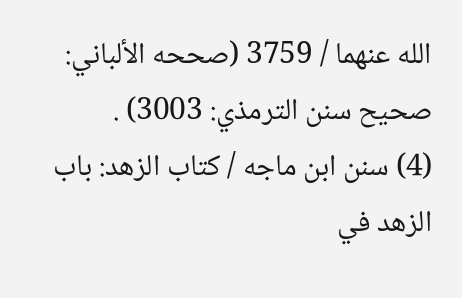الله عنهما / 3759 (صححه الألباني: صحيح سنن الترمذي: 3003) .
(4) سنن ابن ماجه / كتاب الزهد: باب الزهد في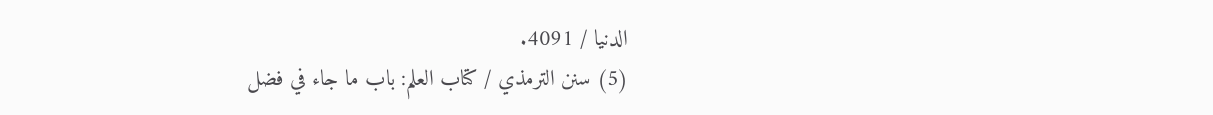الدنيا / 4091.
(5) سنن الترمذي / كتاب العلم: باب ما جاء في فضل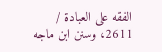الفقه على العبادة / 2611، وسنن ابن ماجه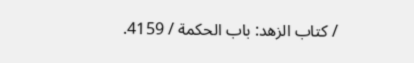/ كتاب الزهد: باب الحكمة / 4159.